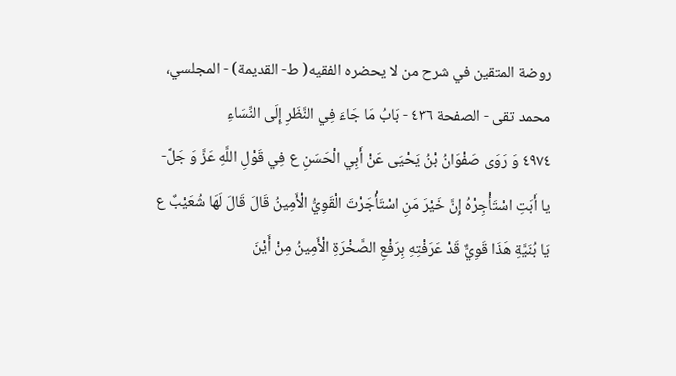روضة المتقين في شرح من لا يحضره الفقيه( ط- القديمة) - المجلسي، محمد تقى - الصفحة ٤٣٦ - بَابُ مَا جَاءَ فِي النَّظَرِ إِلَى النِّسَاءِ
٤٩٧٤ وَ رَوَى صَفْوَانُ بْنُ يَحْيَى عَنْ أَبِي الْحَسَنِ ع فِي قَوْلِ اللَّهِ عَزَّ وَ جَلَّ- يا أَبَتِ اسْتَأْجِرْهُ إِنَّ خَيْرَ مَنِ اسْتَأْجَرْتَ الْقَوِيُّ الْأَمِينُ قَالَ قَالَ لَهَا شُعَيْبٌ ع يَا بُنَيَّةِ هَذَا قَوِيٌّ قَدْ عَرَفْتِهِ بِرَفْعِ الصَّخْرَةِ الْأَمِينُ مِنْ أَيْنَ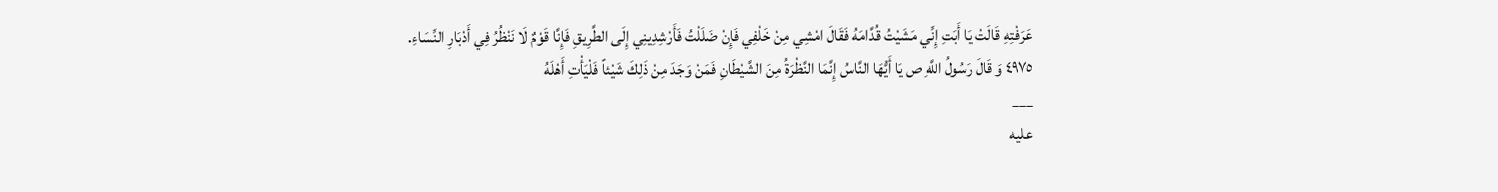عَرَفْتِهِ قَالَتْ يَا أَبَتِ إِنِّي مَشَيْتُ قُدَّامَهُ فَقَالَ امْشِي مِنْ خَلْفِي فَإِنْ ضَلَلْتُ فَأَرْشِدِينِي إِلَى الطَّرِيقِ فَإِنَّا قَوْمٌ لَا نَنْظُرُ فِي أَدْبَارِ النِّسَاءِ.
٤٩٧٥ وَ قَالَ رَسُولُ اللَّهِ ص يَا أَيُّهَا النَّاسُ إِنَّمَا النَّظْرَةُ مِنَ الشَّيْطَانِ فَمَنْ وَجَدَ مِنْ ذَلِكَ شَيْئاً فَلْيَأْتِ أَهْلَهُ
___
عليه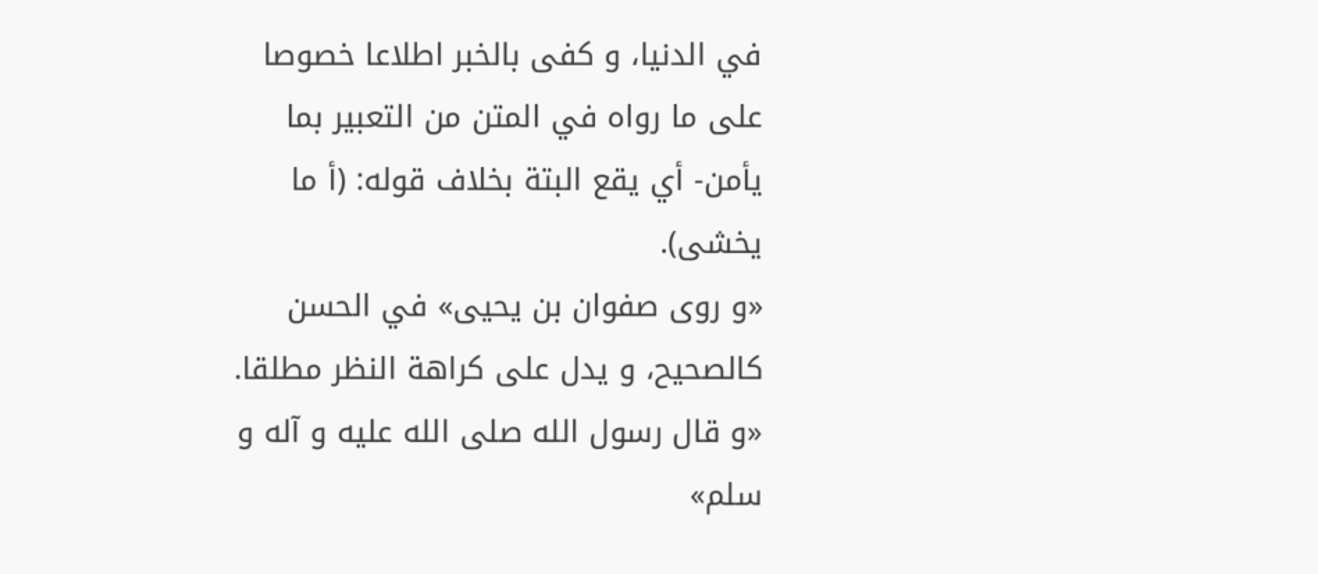في الدنيا، و كفى بالخبر اطلاعا خصوصا على ما رواه في المتن من التعبير بما
يأمن- أي يقع البتة بخلاف قوله: (أ ما يخشى).
«و روى صفوان بن يحيى» في الحسن كالصحيح، و يدل على كراهة النظر مطلقا.
«و قال رسول الله صلى الله عليه و آله و سلم»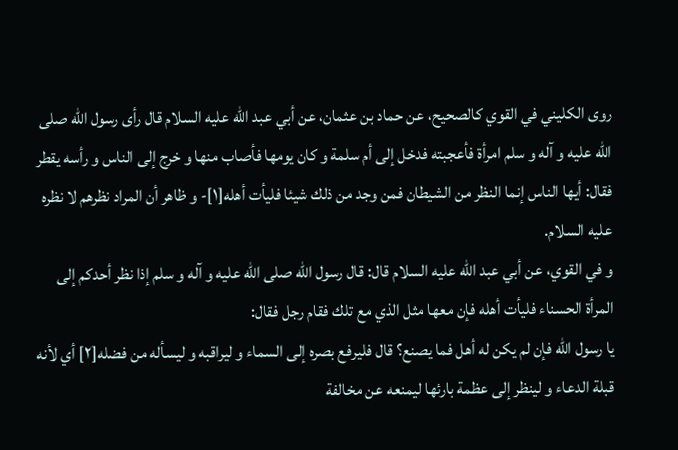روى الكليني في القوي كالصحيح، عن حماد بن عثمان، عن أبي عبد الله عليه السلام قال رأى رسول الله صلى الله عليه و آله و سلم امرأة فأعجبته فدخل إلى أم سلمة و كان يومها فأصاب منها و خرج إلى الناس و رأسه يقطر فقال: أيها الناس إنما النظر من الشيطان فمن وجد من ذلك شيئا فليأت أهله[١]- و ظاهر أن المراد نظرهم لا نظره عليه السلام.
و في القوي، عن أبي عبد الله عليه السلام قال: قال رسول الله صلى الله عليه و آله و سلم إذا نظر أحدكم إلى المرأة الحسناء فليأت أهله فإن معها مثل الذي مع تلك فقام رجل فقال:
يا رسول الله فإن لم يكن له أهل فما يصنع؟ قال فليرفع بصره إلى السماء و ليراقبه و ليسأله من فضله[٢] أي لأنه قبلة الدعاء و لينظر إلى عظمة بارئها ليمنعه عن مخالفة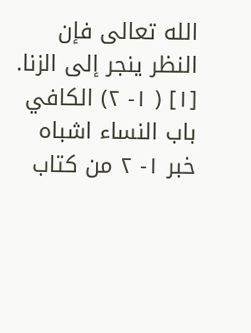الله تعالى فإن النظر ينجر إلى الزنا.
[١] ( ١- ٢) الكافي باب النساء اشباه خبر ١- ٢ من كتاب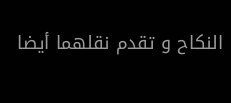النكاح و تقدم نقلهما أيضا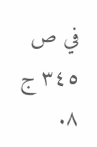في ص ٣٤٥ ج ٨.